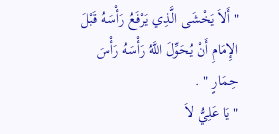" أَلاَ يَخْشَى الَّذِي يَرْفَعُ رَأْسَهُ قَبْلَ الإِمَامِ أَنْ يُحَوِّلَ اللَّهُ رَأْسَهُ رَأْسَ حِمَارٍ " .
" يَا عَلِيُّ لاَ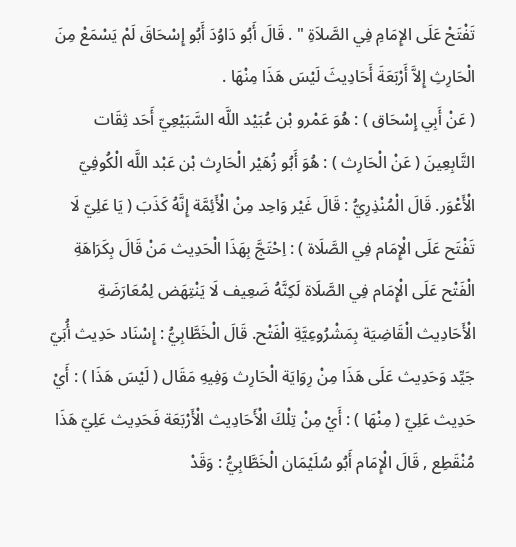تَفْتَحْ عَلَى الإِمَامِ فِي الصَّلاَةِ " . قَالَ أَبُو دَاوُدَ أَبُو إِسْحَاقَ لَمْ يَسْمَعْ مِنَ الْحَارِثِ إِلاَّ أَرْبَعَةَ أَحَادِيثَ لَيْسَ هَذَا مِنْهَا .
( عَنْ أَبِي إِسْحَاق ) : هُوَ عَمْرو بْن عُبَيْد اللَّه السَّبَيْعِيّ أَحَد ثِقَات التَّابِعِينَ ( عَنْ الْحَارِث ) : هُوَ أَبُو زُهَيْر الْحَارِث بْن عَبْد اللَّه الْكُوفِيّ الْأَعْوَر. قَالَ الْمُنْذِرِيُّ : قَالَ غَيْر وَاحِد مِنْ الْأَئِمَّة إِنَّهُ كَذَبَ ( يَا عَلِيّ لَا تَفْتَح عَلَى الْإِمَام فِي الصَّلَاة ) : اِحْتَجَّ بِهَذَا الْحَدِيث مَنْ قَالَ بِكَرَاهَةِ الْفَتْح عَلَى الْإِمَام فِي الصَّلَاة لَكِنَّهُ ضَعِيف لَا يَنْتِهَض لِمُعَارَضَةِ الْأَحَادِيث الْقَاضِيَة بِمَشْرُوعِيَّةِ الْفَتْح. قَالَ الْخَطَّابِيُّ : إِسْنَاد حَدِيث أُبَيّ جَيِّد وَحَدِيث عَلَى هَذَا مِنْ رِوَايَة الْحَارِث وَفِيهِ مَقَال ( لَيْسَ هَذَا ) : أَيْ حَدِيث عَلِيّ ( مِنْهَا ) : أَيْ مِنْ تِلْكَ الْأَحَادِيث الْأَرْبَعَة فَحَدِيث عَلِيّ هَذَا مُنْقَطِع , قَالَ الْإِمَام أَبُو سُلَيْمَان الْخَطَّابِيُّ : وَقَدْ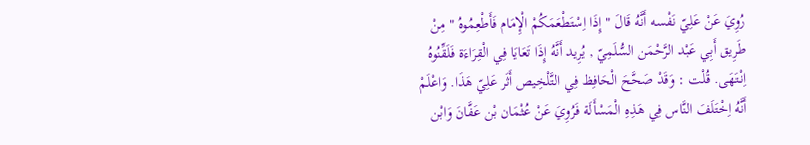رُوِيَ عَنْ عَلِيّ نَفْسه أَنَّهُ قَالَ " إِذَا اِسْتَطْعَمَكُمْ الْإِمَام فَأَطْعِمُوهُ " مِنْ طَرِيق أَبِي عَبْد الرَّحْمَن السُّلَمِيّ , يُرِيد أَنَّهُ إِذَا تَعَايَا فِي الْقِرَاءَة فَلَقِّنُوهُ اِنْتَهَى. قُلْت : وَقَدْ صَحَّحَ الْحَافِظ فِي التَّلْخِيص أَثَر عَلِيّ هَذَا. وَاعْلَمْ أَنَّهُ اِخْتَلَفَ النَّاس فِي هَذِهِ الْمَسْأَلَة فَرُوِيَ عَنْ عُثْمَان بْن عَفَّانَ وَابْن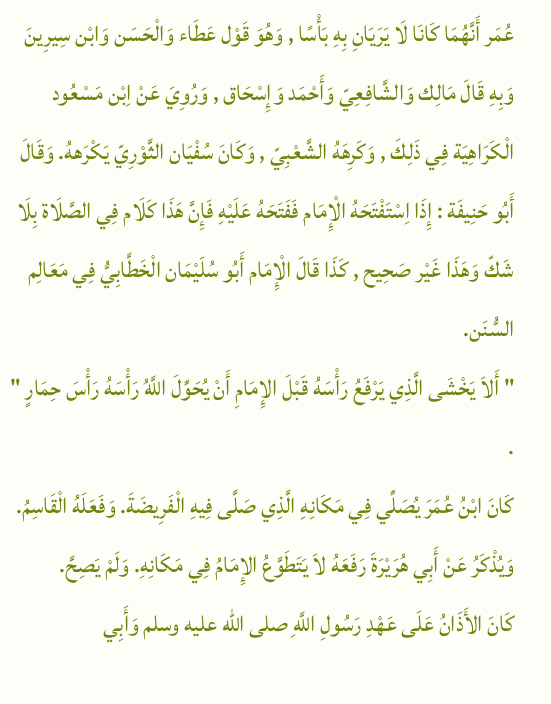عُمَر أَنَّهُمَا كَانَا لَا يَرَيَانِ بِهِ بَأْسًا , وَهُوَ قَوْل عَطَاء وَالْحَسَن وَابْن سِيرِينَ وَبِهِ قَالَ مَالِك وَالشَّافِعِيّ وَأَحْمَد وَإِسْحَاق , وَرُوِيَ عَنْ اِبْن مَسْعُود الْكَرَاهِيَة فِي ذَلِكَ , وَكَرِهَهُ الشَّعْبِيّ , وَكَانَ سُفْيَان الثَّوْرِيّ يَكْرَههُ. وَقَالَ أَبُو حَنِيفَة : إِذَا اِسْتَفْتَحَهُ الْإِمَام فَفَتَحَهُ عَلَيْهِ فَإِنَّ هَذَا كَلَام فِي الصَّلَاة بِلَا شَكّ وَهَذَا غَيْر صَحِيح , كَذَا قَالَ الْإِمَام أَبُو سُلَيْمَان الْخَطَّابِيُّ فِي مَعَالِم السُّنَن.
" أَلاَ يَخْشَى الَّذِي يَرْفَعُ رَأْسَهُ قَبْلَ الإِمَامِ أَنْ يُحَوِّلَ اللَّهُ رَأْسَهُ رَأْسَ حِمَارٍ " .
كَانَ ابْنُ عُمَرَ يُصَلِّي فِي مَكَانِهِ الَّذِي صَلَّى فِيهِ الْفَرِيضَةَ. وَفَعَلَهُ الْقَاسِمُ. وَيُذْكَرُ عَنْ أَبِي هُرَيْرَةَ رَفَعَهُ لاَ يَتَطَوَّعُ الإِمَامُ فِي مَكَانِهِ. وَلَمْ يَصِحَّ.
كَانَ الأَذَانُ عَلَى عَهْدِ رَسُولِ اللَّهِ صلى الله عليه وسلم وَأَبِي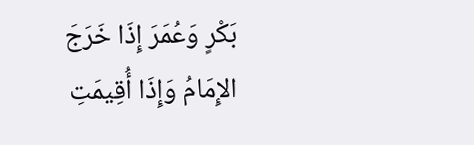بَكْرٍ وَعُمَرَ إِذَا خَرَجَ الإِمَامُ وَإِذَا أُقِيمَتِ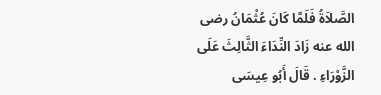الصَّلاَةُ فَلَمَّا كَانَ عُثْمَانُ رضى الله عنه زَادَ النِّدَاءَ الثَّالِثَ عَلَى الزَّوْرَاءِ . قَالَ أَبُو عِيسَى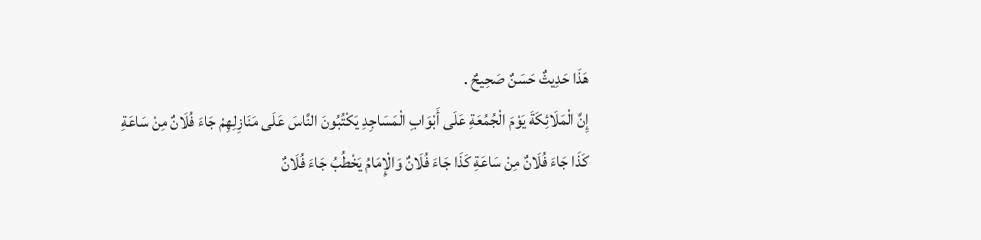هَذَا حَدِيثٌ حَسَنٌ صَحِيحٌ .
إِنَّ الْمَلَائِكَةَ يَوْمَ الْجُمُعَةِ عَلَى أَبْوَابِ الْمَسَاجِدِ يَكْتُبُونَ النَّاسَ عَلَى مَنَازِلِهِمْ جَاءَ فُلَانٌ مِنْ سَاعَةِ كَذَا جَاءَ فُلَانٌ مِنْ سَاعَةِ كَذَا جَاءَ فُلَانٌ وَالْإِمَامُ يَخْطُبُ جَاءَ فُلَانٌ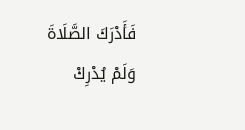فَأَدْرَكَ الصَّلَاةَ وَلَمْ يُدْرِكْ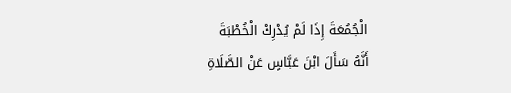الْجُمُعَةَ إِذَا لَمْ يُدْرِكْ الْخُطْبَةَ
أَنَّهُ سَأَلَ ابْنَ عَبَّاسٍ عَنْ الصَّلَاةِ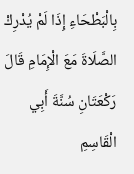بِالْبَطْحَاءِ إِذَا لَمْ يُدْرِكْ الصَّلَاةَ مَعَ الْإِمَامِ قَالَ رَكْعَتَانِ سُنَّةَ أَبِي الْقَاسِمِ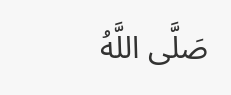صَلَّى اللَّهُ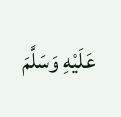عَلَيْهِ وَسَلَّمَ